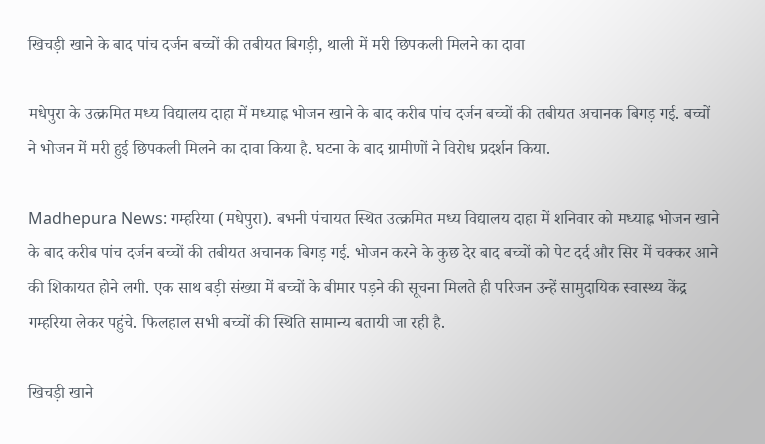खिचड़ी खाने के बाद पांच दर्जन बच्चों की तबीयत बिगड़ी, थाली में मरी छिपकली मिलने का दावा

मधेपुरा के उत्क्रमित मध्य विद्यालय दाहा में मध्याह्न भोजन खाने के बाद करीब पांच दर्जन बच्चों की तबीयत अचानक बिगड़ गई. बच्चों ने भोजन में मरी हुई छिपकली मिलने का दावा किया है. घटना के बाद ग्रामीणों ने विरोध प्रदर्शन किया.

Madhepura News: गम्हरिया (मधेपुरा). बभनी पंचायत स्थित उत्क्रमित मध्य विद्यालय दाहा में शनिवार को मध्याह्न भोजन खाने के बाद करीब पांच दर्जन बच्चों की तबीयत अचानक बिगड़ गई. भोजन करने के कुछ देर बाद बच्चों को पेट दर्द और सिर में चक्कर आने की शिकायत होने लगी. एक साथ बड़ी संख्या में बच्चों के बीमार पड़ने की सूचना मिलते ही परिजन उन्हें सामुदायिक स्वास्थ्य केंद्र गम्हरिया लेकर पहुंचे. फिलहाल सभी बच्चों की स्थिति सामान्य बतायी जा रही है.

खिचड़ी खाने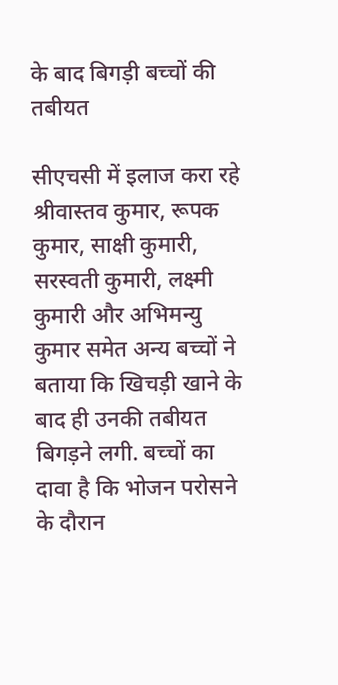के बाद बिगड़ी बच्चों की तबीयत

सीएचसी में इलाज करा रहे श्रीवास्तव कुमार, रूपक कुमार, साक्षी कुमारी, सरस्वती कुमारी, लक्ष्मी कुमारी और अभिमन्यु कुमार समेत अन्य बच्चों ने बताया कि खिचड़ी खाने के बाद ही उनकी तबीयत बिगड़ने लगी. बच्चों का दावा है कि भोजन परोसने के दौरान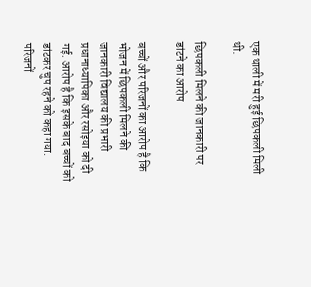एक थाली में मरी हुई छिपकली मिली थी.

छिपकली मिलने की जानकारी पर डांटने का आरोप

बच्चों और परिजनों का आरोप है कि भोजन में छिपकली मिलने की जानकारी विद्यालय की प्रभारी प्रधानाध्यापिका और रसोइया को दी गई. आरोप है कि इसके बाद बच्चों को डांटकर चुप रहने को कहा गया. परिजनों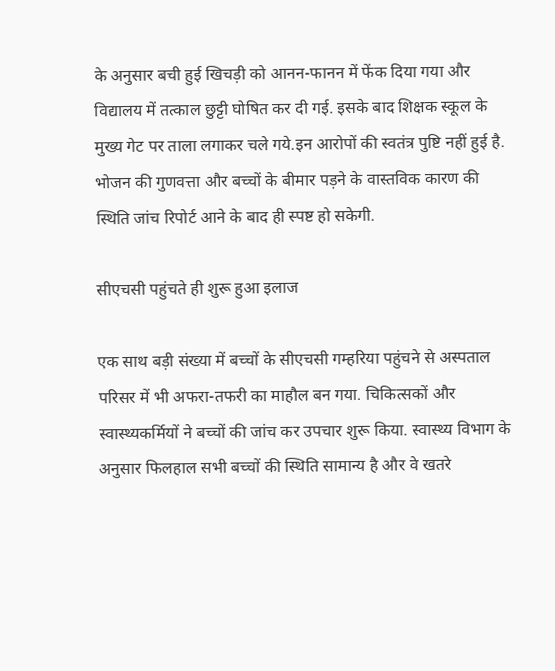के अनुसार बची हुई खिचड़ी को आनन-फानन में फेंक दिया गया और विद्यालय में तत्काल छुट्टी घोषित कर दी गई. इसके बाद शिक्षक स्कूल के मुख्य गेट पर ताला लगाकर चले गये.इन आरोपों की स्वतंत्र पुष्टि नहीं हुई है. भोजन की गुणवत्ता और बच्चों के बीमार पड़ने के वास्तविक कारण की स्थिति जांच रिपोर्ट आने के बाद ही स्पष्ट हो सकेगी.

सीएचसी पहुंचते ही शुरू हुआ इलाज

एक साथ बड़ी संख्या में बच्चों के सीएचसी गम्हरिया पहुंचने से अस्पताल परिसर में भी अफरा-तफरी का माहौल बन गया. चिकित्सकों और स्वास्थ्यकर्मियों ने बच्चों की जांच कर उपचार शुरू किया. स्वास्थ्य विभाग के अनुसार फिलहाल सभी बच्चों की स्थिति सामान्य है और वे खतरे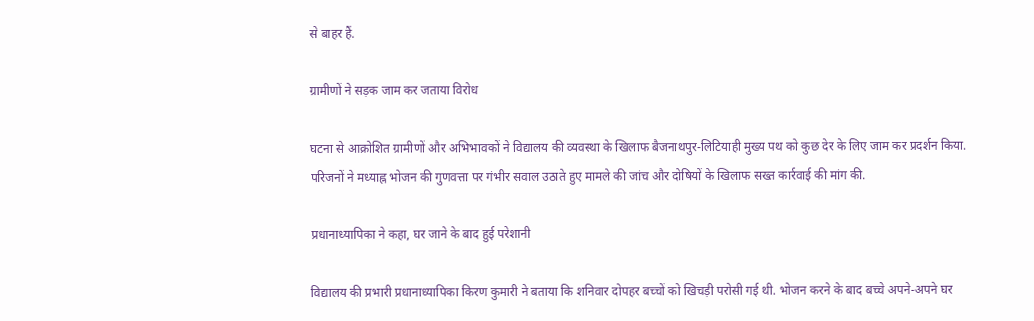से बाहर हैं.

ग्रामीणों ने सड़क जाम कर जताया विरोध

घटना से आक्रोशित ग्रामीणों और अभिभावकों ने विद्यालय की व्यवस्था के खिलाफ बैजनाथपुर-लिटियाही मुख्य पथ को कुछ देर के लिए जाम कर प्रदर्शन किया. परिजनों ने मध्याह्न भोजन की गुणवत्ता पर गंभीर सवाल उठाते हुए मामले की जांच और दोषियों के खिलाफ सख्त कार्रवाई की मांग की.

प्रधानाध्यापिका ने कहा, घर जाने के बाद हुई परेशानी

विद्यालय की प्रभारी प्रधानाध्यापिका किरण कुमारी ने बताया कि शनिवार दोपहर बच्चों को खिचड़ी परोसी गई थी. भोजन करने के बाद बच्चे अपने-अपने घर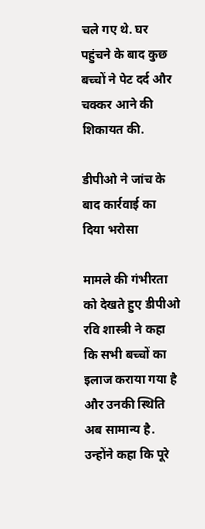चले गए थे. घर पहुंचने के बाद कुछ बच्चों ने पेट दर्द और चक्कर आने की शिकायत की.

डीपीओ ने जांच के बाद कार्रवाई का दिया भरोसा

मामले की गंभीरता को देखते हुए डीपीओ रवि शास्त्री ने कहा कि सभी बच्चों का इलाज कराया गया है और उनकी स्थिति अब सामान्य है. उन्होंने कहा कि पूरे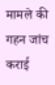मामले की गहन जांच कराई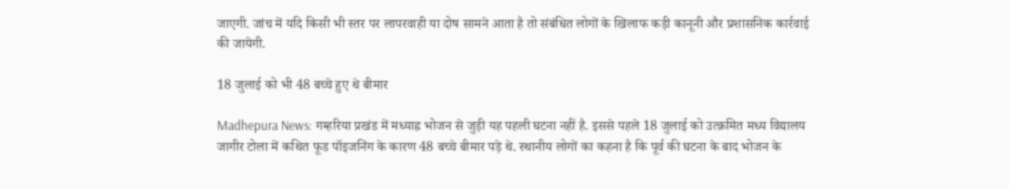जाएगी. जांच में यदि किसी भी स्तर पर लापरवाही या दोष सामने आता है तो संबंधित लोगों के खिलाफ कड़ी कानूनी और प्रशासनिक कार्रवाई की जायेगी.

18 जुलाई को भी 48 बच्चे हुए थे बीमार

Madhepura News: गम्हरिया प्रखंड में मध्याह्न भोजन से जुड़ी यह पहली घटना नहीं है. इससे पहले 18 जुलाई को उत्क्रमित मध्य विद्यालय जागीर टोला में कथित फूड पॉइजनिंग के कारण 48 बच्चे बीमार पड़े थे. स्थानीय लोगों का कहना है कि पूर्व की घटना के बाद भोजन के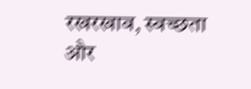रखरखाव, स्वच्छता और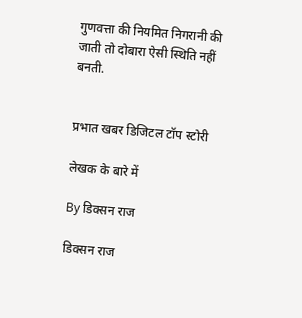गुणवत्ता की नियमित निगरानी की जाती तो दोबारा ऐसी स्थिति नहीं बनती.


प्रभात खबर डिजिटल टॉप स्टोरी

लेखक के बारे में

By डिक्सन राज

डिक्सन राज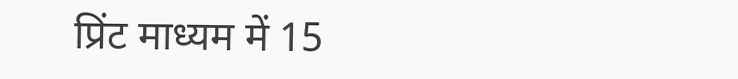प्रिंट माध्यम में 15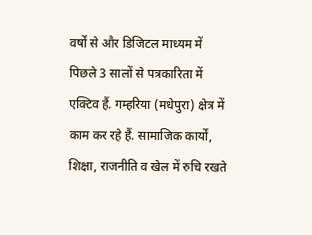वर्षों से और डिजिटल माध्यम में पिछले 3 सालों से पत्रकारिता में एक्टिव हैं. गम्हरिया (मधेपुरा) क्षेत्र में काम कर रहे हैं. सामाजिक कार्यों, शिक्षा, राजनीति व खेल में रुचि रखते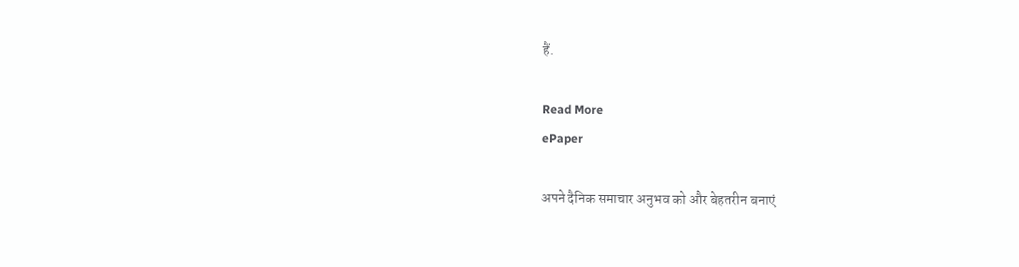हैं.

Read More
ePaper

अपने दैनिक समाचार अनुभव को और बेहतरीन बनाएं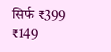सिर्फ ₹399 ₹149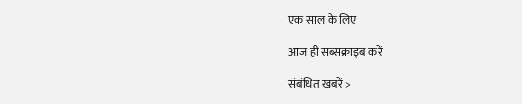एक साल के लिए

आज ही सब्सक्राइब करें

संबंधित खबरें >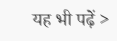यह भी पढ़ें >